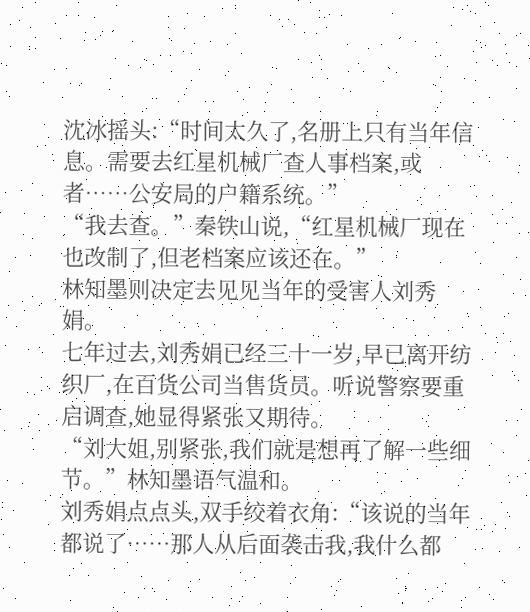沈冰摇头:“时间太久了,名册上只有当年信息。需要去红星机械厂查人事档案,或者……公安局的户籍系统。”
“我去查。”秦铁山说,“红星机械厂现在也改制了,但老档案应该还在。”
林知墨则决定去见见当年的受害人刘秀娟。
七年过去,刘秀娟已经三十一岁,早已离开纺织厂,在百货公司当售货员。听说警察要重启调查,她显得紧张又期待。
“刘大姐,别紧张,我们就是想再了解一些细节。”林知墨语气温和。
刘秀娟点点头,双手绞着衣角:“该说的当年都说了……那人从后面袭击我,我什么都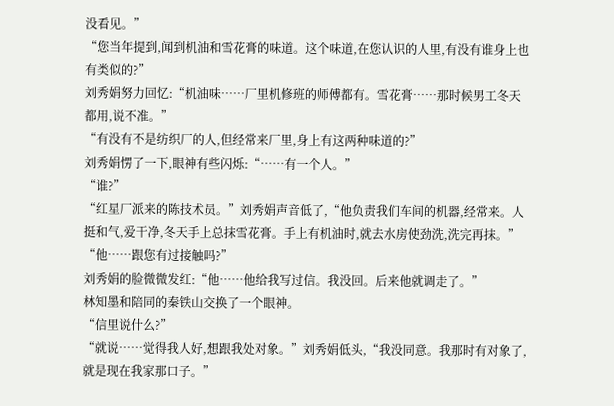没看见。”
“您当年提到,闻到机油和雪花膏的味道。这个味道,在您认识的人里,有没有谁身上也有类似的?”
刘秀娟努力回忆:“机油味……厂里机修班的师傅都有。雪花膏……那时候男工冬天都用,说不准。”
“有没有不是纺织厂的人,但经常来厂里,身上有这两种味道的?”
刘秀娟愣了一下,眼神有些闪烁:“……有一个人。”
“谁?”
“红星厂派来的陈技术员。”刘秀娟声音低了,“他负责我们车间的机器,经常来。人挺和气,爱干净,冬天手上总抹雪花膏。手上有机油时,就去水房使劲洗,洗完再抹。”
“他……跟您有过接触吗?”
刘秀娟的脸微微发红:“他……他给我写过信。我没回。后来他就调走了。”
林知墨和陪同的秦铁山交换了一个眼神。
“信里说什么?”
“就说……觉得我人好,想跟我处对象。”刘秀娟低头,“我没同意。我那时有对象了,就是现在我家那口子。”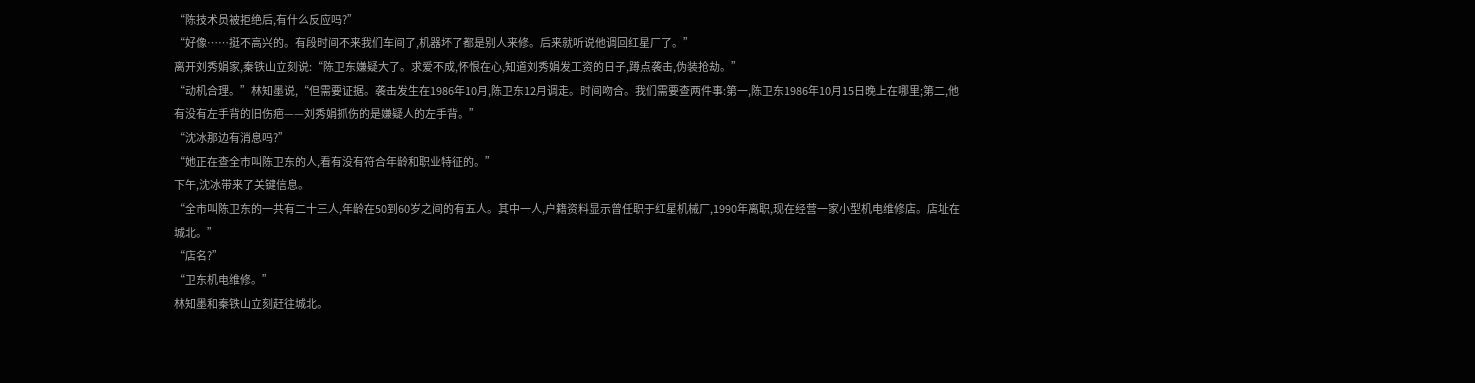“陈技术员被拒绝后,有什么反应吗?”
“好像……挺不高兴的。有段时间不来我们车间了,机器坏了都是别人来修。后来就听说他调回红星厂了。”
离开刘秀娟家,秦铁山立刻说:“陈卫东嫌疑大了。求爱不成,怀恨在心,知道刘秀娟发工资的日子,蹲点袭击,伪装抢劫。”
“动机合理。”林知墨说,“但需要证据。袭击发生在1986年10月,陈卫东12月调走。时间吻合。我们需要查两件事:第一,陈卫东1986年10月15日晚上在哪里;第二,他有没有左手背的旧伤疤——刘秀娟抓伤的是嫌疑人的左手背。”
“沈冰那边有消息吗?”
“她正在查全市叫陈卫东的人,看有没有符合年龄和职业特征的。”
下午,沈冰带来了关键信息。
“全市叫陈卫东的一共有二十三人,年龄在50到60岁之间的有五人。其中一人,户籍资料显示曾任职于红星机械厂,1990年离职,现在经营一家小型机电维修店。店址在城北。”
“店名?”
“卫东机电维修。”
林知墨和秦铁山立刻赶往城北。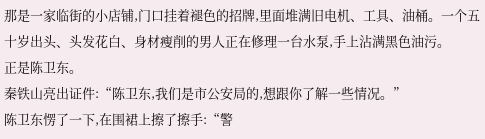那是一家临街的小店铺,门口挂着褪色的招牌,里面堆满旧电机、工具、油桶。一个五十岁出头、头发花白、身材瘦削的男人正在修理一台水泵,手上沾满黑色油污。
正是陈卫东。
秦铁山亮出证件:“陈卫东,我们是市公安局的,想跟你了解一些情况。”
陈卫东愣了一下,在围裙上擦了擦手:“警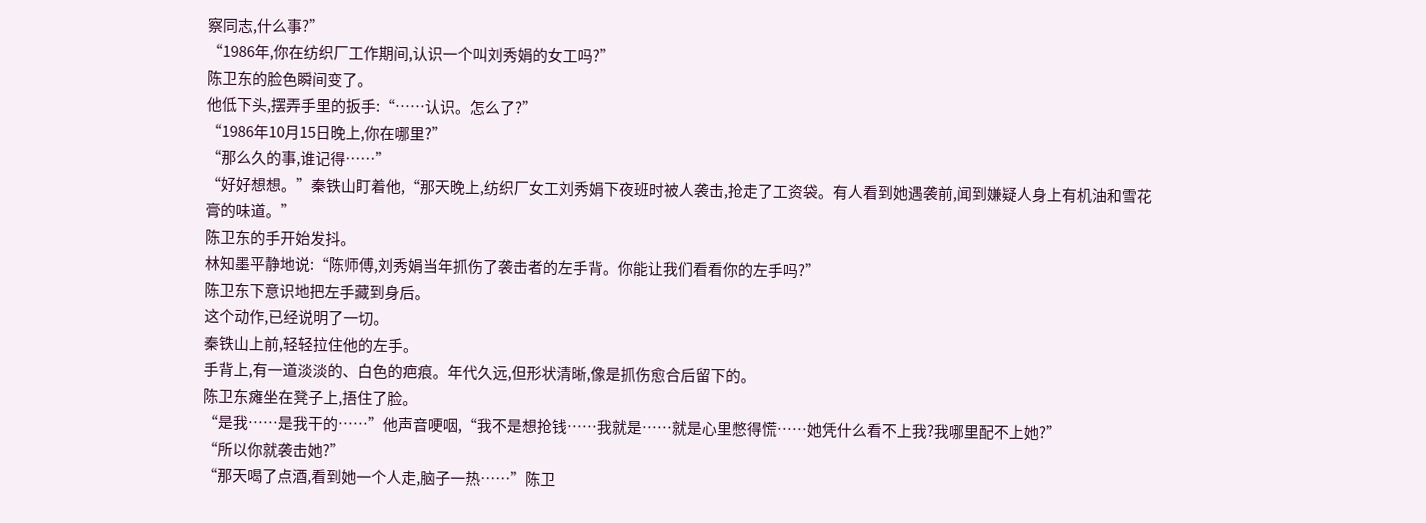察同志,什么事?”
“1986年,你在纺织厂工作期间,认识一个叫刘秀娟的女工吗?”
陈卫东的脸色瞬间变了。
他低下头,摆弄手里的扳手:“……认识。怎么了?”
“1986年10月15日晚上,你在哪里?”
“那么久的事,谁记得……”
“好好想想。”秦铁山盯着他,“那天晚上,纺织厂女工刘秀娟下夜班时被人袭击,抢走了工资袋。有人看到她遇袭前,闻到嫌疑人身上有机油和雪花膏的味道。”
陈卫东的手开始发抖。
林知墨平静地说:“陈师傅,刘秀娟当年抓伤了袭击者的左手背。你能让我们看看你的左手吗?”
陈卫东下意识地把左手藏到身后。
这个动作,已经说明了一切。
秦铁山上前,轻轻拉住他的左手。
手背上,有一道淡淡的、白色的疤痕。年代久远,但形状清晰,像是抓伤愈合后留下的。
陈卫东瘫坐在凳子上,捂住了脸。
“是我……是我干的……”他声音哽咽,“我不是想抢钱……我就是……就是心里憋得慌……她凭什么看不上我?我哪里配不上她?”
“所以你就袭击她?”
“那天喝了点酒,看到她一个人走,脑子一热……”陈卫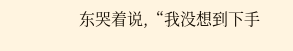东哭着说,“我没想到下手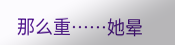那么重……她晕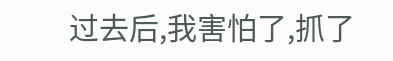过去后,我害怕了,抓了